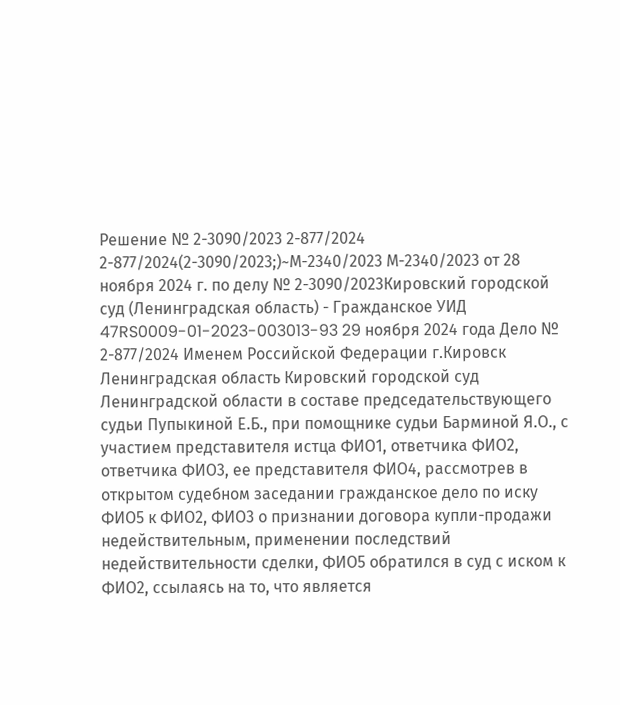Решение № 2-3090/2023 2-877/2024 2-877/2024(2-3090/2023;)~М-2340/2023 М-2340/2023 от 28 ноября 2024 г. по делу № 2-3090/2023Кировский городской суд (Ленинградская область) - Гражданское УИД 47RS0009-01-2023-003013-93 29 ноября 2024 года Дело № 2-877/2024 Именем Российской Федерации г.Кировск Ленинградская область Кировский городской суд Ленинградской области в составе председательствующего судьи Пупыкиной Е.Б., при помощнике судьи Барминой Я.О., с участием представителя истца ФИО1, ответчика ФИО2, ответчика ФИО3, ее представителя ФИО4, рассмотрев в открытом судебном заседании гражданское дело по иску ФИО5 к ФИО2, ФИО3 о признании договора купли-продажи недействительным, применении последствий недействительности сделки, ФИО5 обратился в суд с иском к ФИО2, ссылаясь на то, что является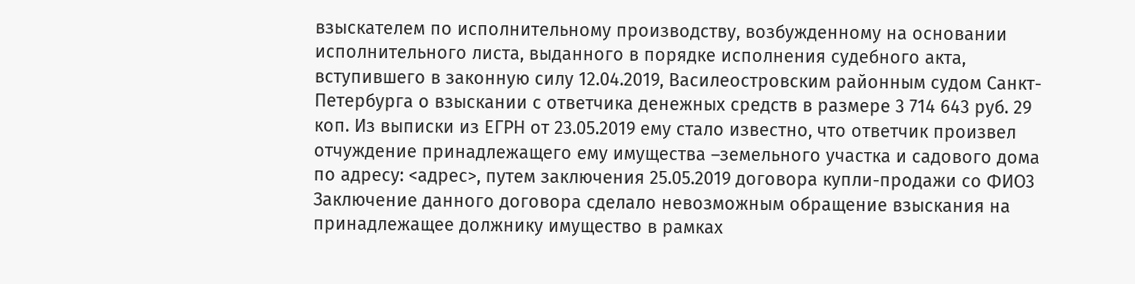взыскателем по исполнительному производству, возбужденному на основании исполнительного листа, выданного в порядке исполнения судебного акта, вступившего в законную силу 12.04.2019, Василеостровским районным судом Санкт-Петербурга о взыскании с ответчика денежных средств в размере 3 714 643 руб. 29 коп. Из выписки из ЕГРН от 23.05.2019 ему стало известно, что ответчик произвел отчуждение принадлежащего ему имущества –земельного участка и садового дома по адресу: <адрес>, путем заключения 25.05.2019 договора купли-продажи со ФИО3 Заключение данного договора сделало невозможным обращение взыскания на принадлежащее должнику имущество в рамках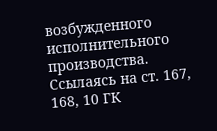возбужденного исполнительного производства. Ссылаясь на ст. 167, 168, 10 ГК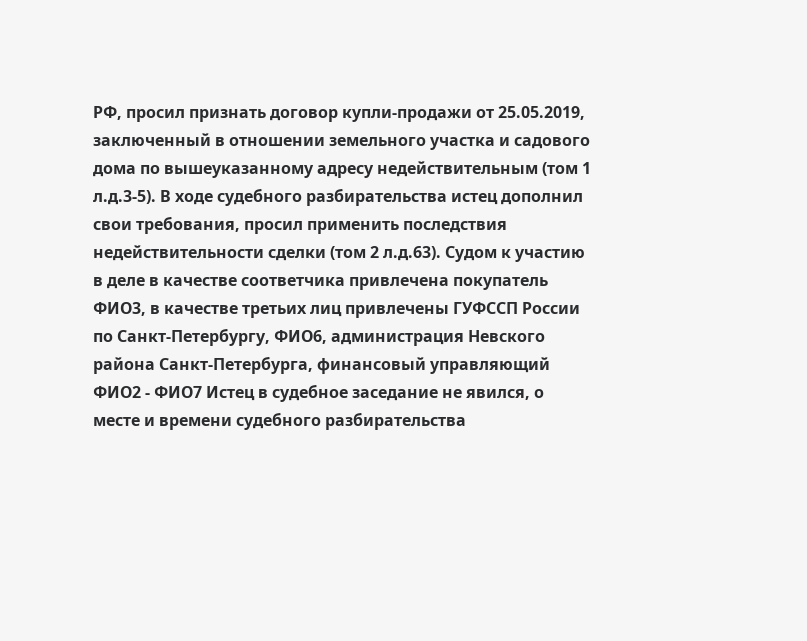РФ, просил признать договор купли-продажи от 25.05.2019, заключенный в отношении земельного участка и садового дома по вышеуказанному адресу недействительным (том 1 л.д.3-5). В ходе судебного разбирательства истец дополнил свои требования, просил применить последствия недействительности сделки (том 2 л.д.63). Судом к участию в деле в качестве соответчика привлечена покупатель ФИО3, в качестве третьих лиц привлечены ГУФССП России по Санкт-Петербургу, ФИО6, администрация Невского района Санкт-Петербурга, финансовый управляющий ФИО2 - ФИО7 Истец в судебное заседание не явился, о месте и времени судебного разбирательства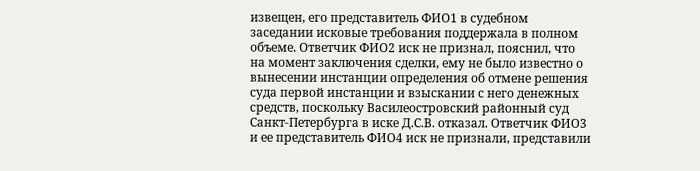извещен, его представитель ФИО1 в судебном заседании исковые требования поддержала в полном объеме. Ответчик ФИО2 иск не признал, пояснил, что на момент заключения сделки, ему не было известно о вынесении инстанции определения об отмене решения суда первой инстанции и взыскании с него денежных средств, поскольку Василеостровский районный суд Санкт-Петербурга в иске Д.С.В. отказал. Ответчик ФИО3 и ее представитель ФИО4 иск не признали, представили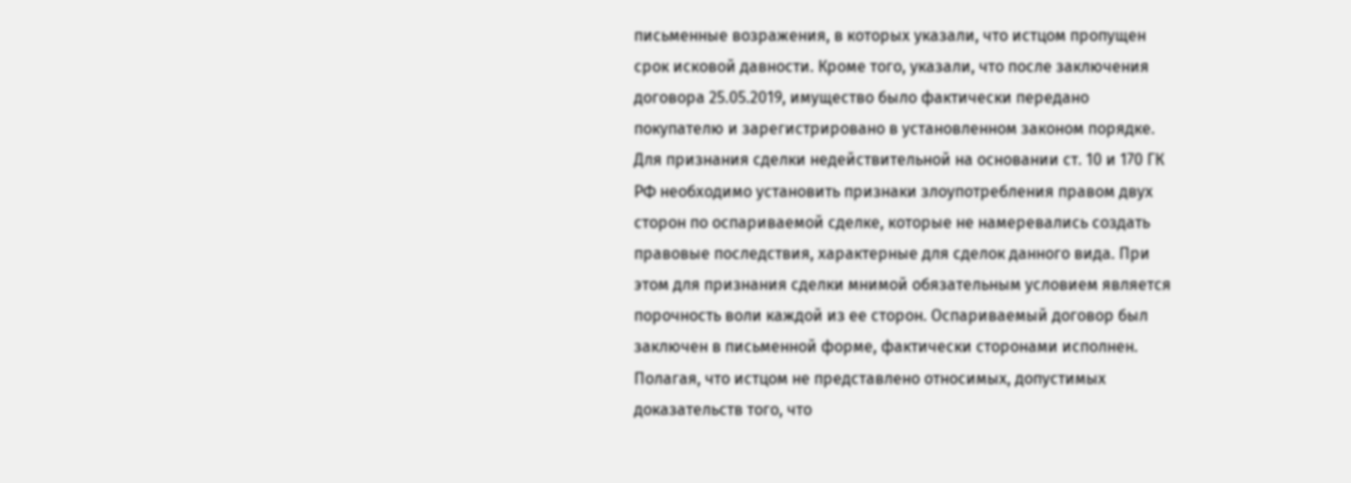письменные возражения, в которых указали, что истцом пропущен срок исковой давности. Кроме того, указали, что после заключения договора 25.05.2019, имущество было фактически передано покупателю и зарегистрировано в установленном законом порядке. Для признания сделки недействительной на основании ст. 10 и 170 ГК РФ необходимо установить признаки злоупотребления правом двух сторон по оспариваемой сделке, которые не намеревались создать правовые последствия, характерные для сделок данного вида. При этом для признания сделки мнимой обязательным условием является порочность воли каждой из ее сторон. Оспариваемый договор был заключен в письменной форме, фактически сторонами исполнен. Полагая, что истцом не представлено относимых, допустимых доказательств того, что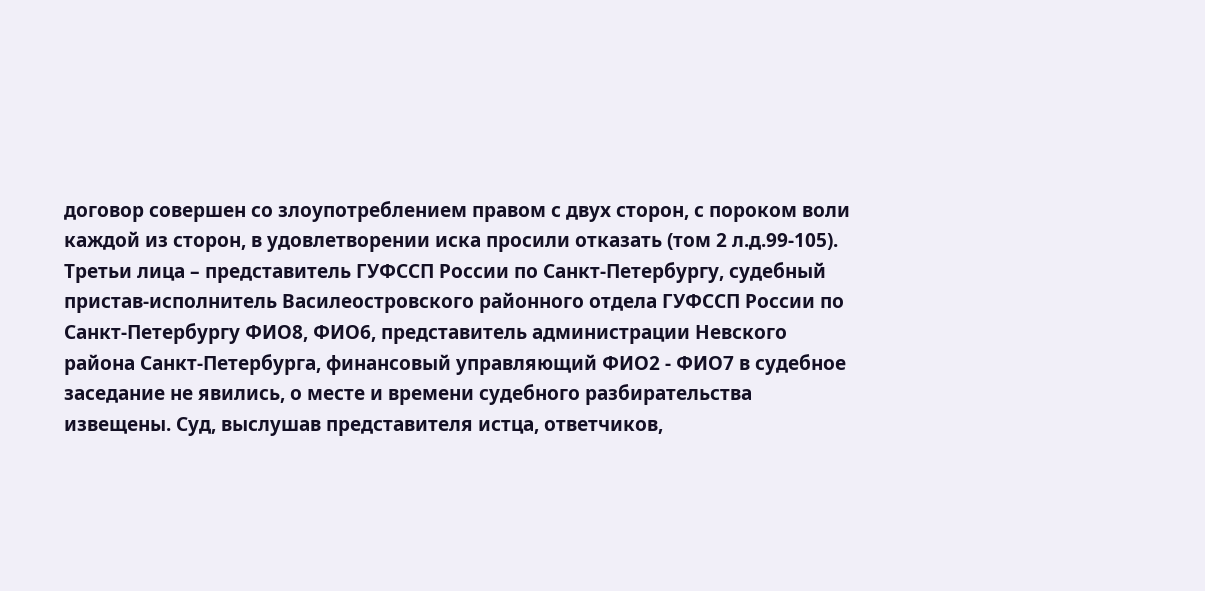договор совершен со злоупотреблением правом с двух сторон, с пороком воли каждой из сторон, в удовлетворении иска просили отказать (том 2 л.д.99-105). Третьи лица – представитель ГУФССП России по Санкт-Петербургу, судебный пристав-исполнитель Василеостровского районного отдела ГУФССП России по Санкт-Петербургу ФИО8, ФИО6, представитель администрации Невского района Санкт-Петербурга, финансовый управляющий ФИО2 - ФИО7 в судебное заседание не явились, о месте и времени судебного разбирательства извещены. Суд, выслушав представителя истца, ответчиков,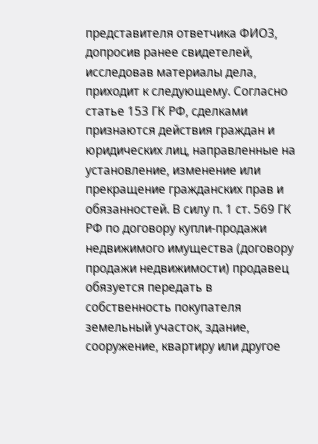представителя ответчика ФИО3, допросив ранее свидетелей, исследовав материалы дела, приходит к следующему. Согласно статье 153 ГК РФ, сделками признаются действия граждан и юридических лиц, направленные на установление, изменение или прекращение гражданских прав и обязанностей. В силу п. 1 ст. 569 ГК РФ по договору купли-продажи недвижимого имущества (договору продажи недвижимости) продавец обязуется передать в собственность покупателя земельный участок, здание, сооружение, квартиру или другое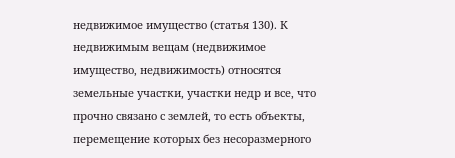недвижимое имущество (статья 130). К недвижимым вещам (недвижимое имущество, недвижимость) относятся земельные участки, участки недр и все, что прочно связано с землей, то есть объекты, перемещение которых без несоразмерного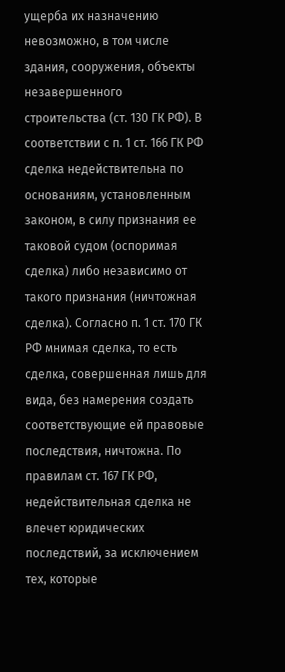ущерба их назначению невозможно, в том числе здания, сооружения, объекты незавершенного строительства (ст. 130 ГК РФ). В соответствии с п. 1 ст. 166 ГК РФ сделка недействительна по основаниям, установленным законом, в силу признания ее таковой судом (оспоримая сделка) либо независимо от такого признания (ничтожная сделка). Согласно п. 1 ст. 170 ГК РФ мнимая сделка, то есть сделка, совершенная лишь для вида, без намерения создать соответствующие ей правовые последствия, ничтожна. По правилам ст. 167 ГК РФ, недействительная сделка не влечет юридических последствий, за исключением тех, которые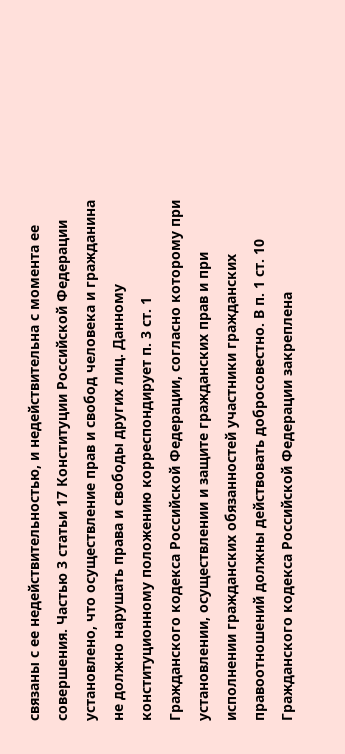связаны с ее недействительностью, и недействительна с момента ее совершения. Частью 3 статьи 17 Конституции Российской Федерации установлено, что осуществление прав и свобод человека и гражданина не должно нарушать права и свободы других лиц. Данному конституционному положению корреспондирует п. 3 ст. 1 Гражданского кодекса Российской Федерации, согласно которому при установлении, осуществлении и защите гражданских прав и при исполнении гражданских обязанностей участники гражданских правоотношений должны действовать добросовестно. В п. 1 ст. 10 Гражданского кодекса Российской Федерации закреплена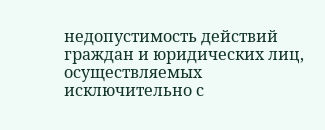недопустимость действий граждан и юридических лиц, осуществляемых исключительно с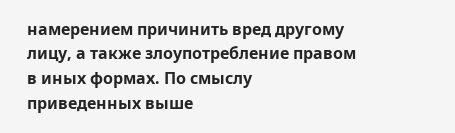намерением причинить вред другому лицу, а также злоупотребление правом в иных формах. По смыслу приведенных выше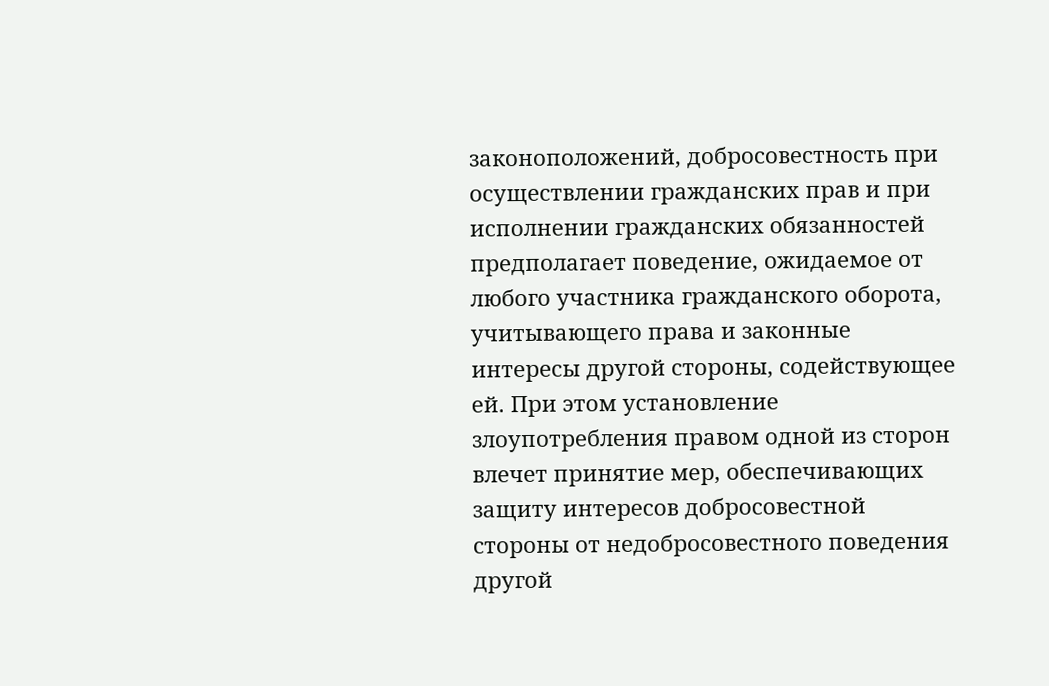законоположений, добросовестность при осуществлении гражданских прав и при исполнении гражданских обязанностей предполагает поведение, ожидаемое от любого участника гражданского оборота, учитывающего права и законные интересы другой стороны, содействующее ей. При этом установление злоупотребления правом одной из сторон влечет принятие мер, обеспечивающих защиту интересов добросовестной стороны от недобросовестного поведения другой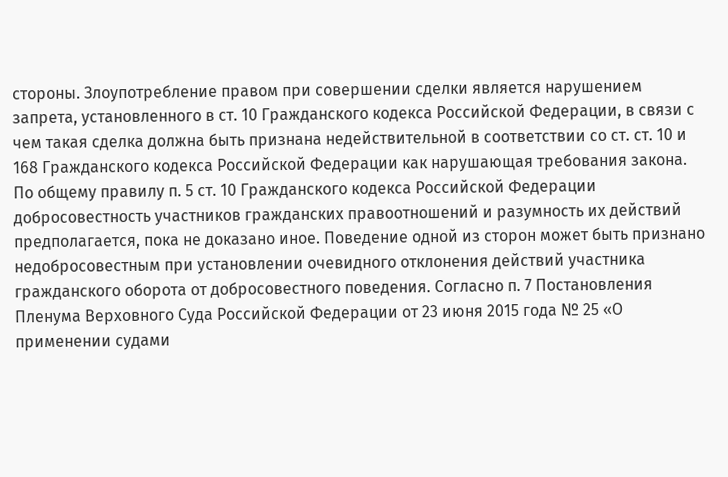стороны. Злоупотребление правом при совершении сделки является нарушением запрета, установленного в ст. 10 Гражданского кодекса Российской Федерации, в связи с чем такая сделка должна быть признана недействительной в соответствии со ст. ст. 10 и 168 Гражданского кодекса Российской Федерации как нарушающая требования закона. По общему правилу п. 5 ст. 10 Гражданского кодекса Российской Федерации добросовестность участников гражданских правоотношений и разумность их действий предполагается, пока не доказано иное. Поведение одной из сторон может быть признано недобросовестным при установлении очевидного отклонения действий участника гражданского оборота от добросовестного поведения. Согласно п. 7 Постановления Пленума Верховного Суда Российской Федерации от 23 июня 2015 года № 25 «О применении судами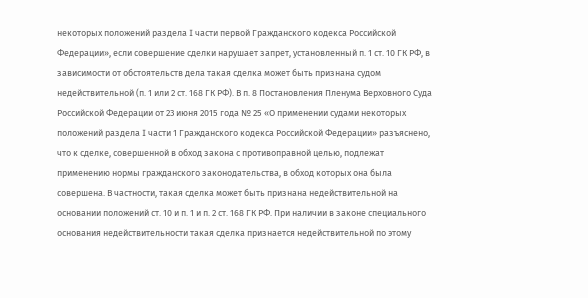некоторых положений раздела I части первой Гражданского кодекса Российской Федерации», если совершение сделки нарушает запрет, установленный п. 1 ст. 10 ГК РФ, в зависимости от обстоятельств дела такая сделка может быть признана судом недействительной (п. 1 или 2 ст. 168 ГК РФ). В п. 8 Постановления Пленума Верховного Суда Российской Федерации от 23 июня 2015 года № 25 «О применении судами некоторых положений раздела I части 1 Гражданского кодекса Российской Федерации» разъяснено, что к сделке, совершенной в обход закона с противоправной целью, подлежат применению нормы гражданского законодательства, в обход которых она была совершена. В частности, такая сделка может быть признана недействительной на основании положений ст. 10 и п. 1 и п. 2 ст. 168 ГК РФ. При наличии в законе специального основания недействительности такая сделка признается недействительной по этому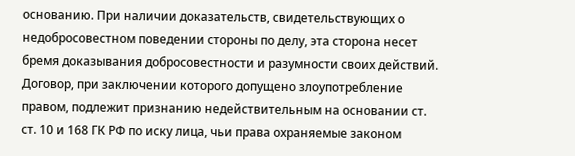основанию. При наличии доказательств, свидетельствующих о недобросовестном поведении стороны по делу, эта сторона несет бремя доказывания добросовестности и разумности своих действий. Договор, при заключении которого допущено злоупотребление правом, подлежит признанию недействительным на основании ст. ст. 10 и 168 ГК РФ по иску лица, чьи права охраняемые законом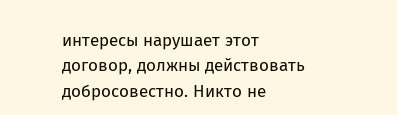интересы нарушает этот договор, должны действовать добросовестно. Никто не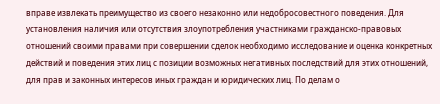вправе извлекать преимущество из своего незаконно или недобросовестного поведения. Для установления наличия или отсутствия злоупотребления участниками гражданско-правовых отношений своими правами при совершении сделок необходимо исследование и оценка конкретных действий и поведения этих лиц с позиции возможных негативных последствий для этих отношений, для прав и законных интересов иных граждан и юридических лиц. По делам о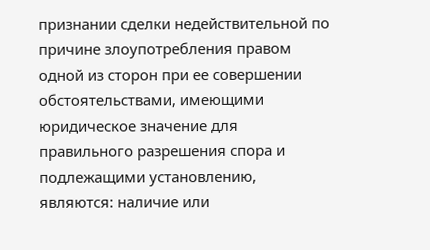признании сделки недействительной по причине злоупотребления правом одной из сторон при ее совершении обстоятельствами, имеющими юридическое значение для правильного разрешения спора и подлежащими установлению, являются: наличие или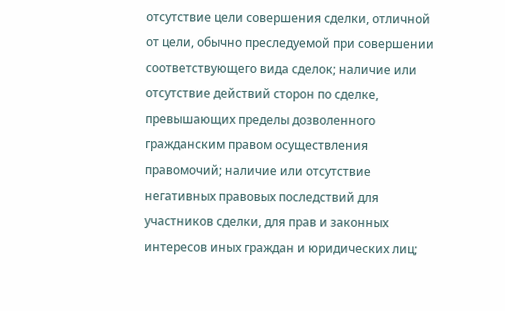отсутствие цели совершения сделки, отличной от цели, обычно преследуемой при совершении соответствующего вида сделок; наличие или отсутствие действий сторон по сделке, превышающих пределы дозволенного гражданским правом осуществления правомочий; наличие или отсутствие негативных правовых последствий для участников сделки, для прав и законных интересов иных граждан и юридических лиц;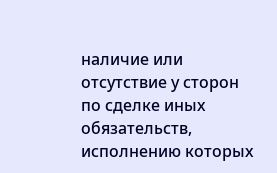наличие или отсутствие у сторон по сделке иных обязательств, исполнению которых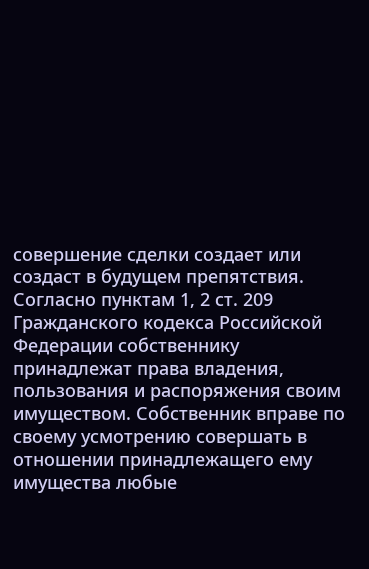совершение сделки создает или создаст в будущем препятствия. Согласно пунктам 1, 2 ст. 209 Гражданского кодекса Российской Федерации собственнику принадлежат права владения, пользования и распоряжения своим имуществом. Собственник вправе по своему усмотрению совершать в отношении принадлежащего ему имущества любые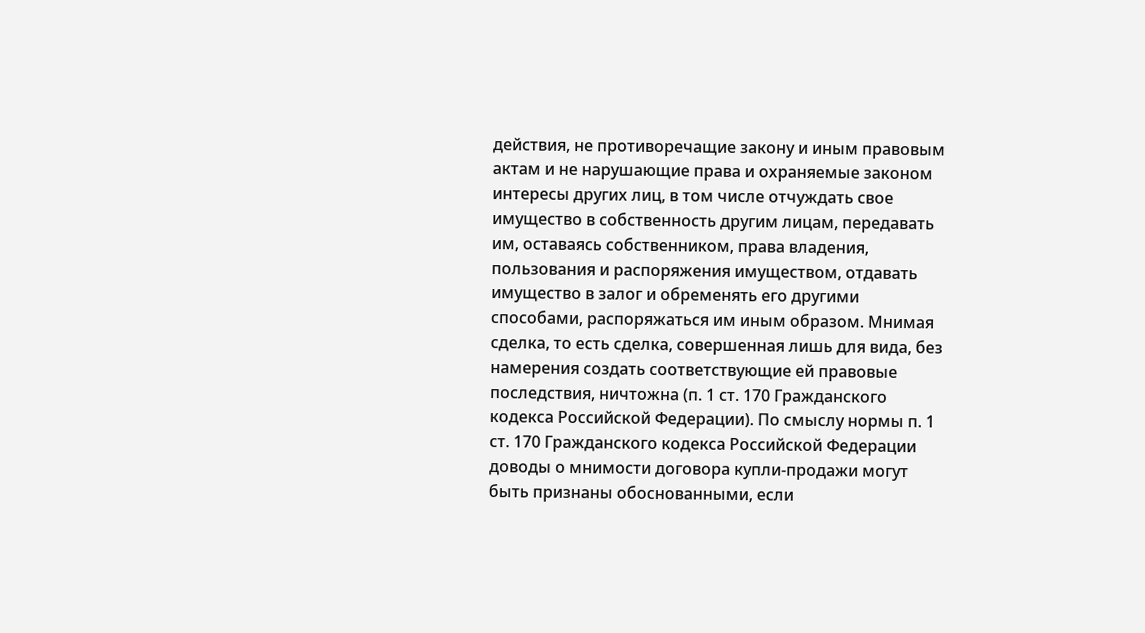действия, не противоречащие закону и иным правовым актам и не нарушающие права и охраняемые законом интересы других лиц, в том числе отчуждать свое имущество в собственность другим лицам, передавать им, оставаясь собственником, права владения, пользования и распоряжения имуществом, отдавать имущество в залог и обременять его другими способами, распоряжаться им иным образом. Мнимая сделка, то есть сделка, совершенная лишь для вида, без намерения создать соответствующие ей правовые последствия, ничтожна (п. 1 ст. 170 Гражданского кодекса Российской Федерации). По смыслу нормы п. 1 ст. 170 Гражданского кодекса Российской Федерации доводы о мнимости договора купли-продажи могут быть признаны обоснованными, если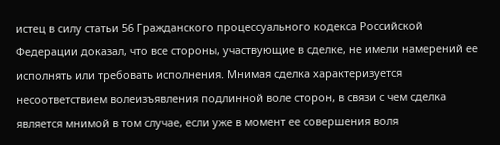истец в силу статьи 56 Гражданского процессуального кодекса Российской Федерации доказал, что все стороны, участвующие в сделке, не имели намерений ее исполнять или требовать исполнения. Мнимая сделка характеризуется несоответствием волеизъявления подлинной воле сторон, в связи с чем сделка является мнимой в том случае, если уже в момент ее совершения воля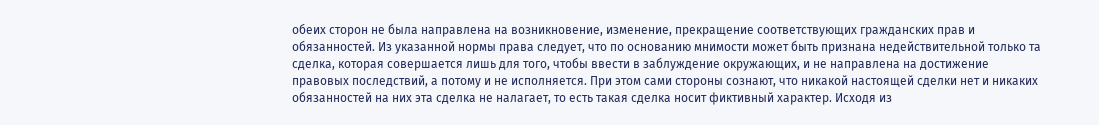обеих сторон не была направлена на возникновение, изменение, прекращение соответствующих гражданских прав и обязанностей. Из указанной нормы права следует, что по основанию мнимости может быть признана недействительной только та сделка, которая совершается лишь для того, чтобы ввести в заблуждение окружающих, и не направлена на достижение правовых последствий, а потому и не исполняется. При этом сами стороны сознают, что никакой настоящей сделки нет и никаких обязанностей на них эта сделка не налагает, то есть такая сделка носит фиктивный характер. Исходя из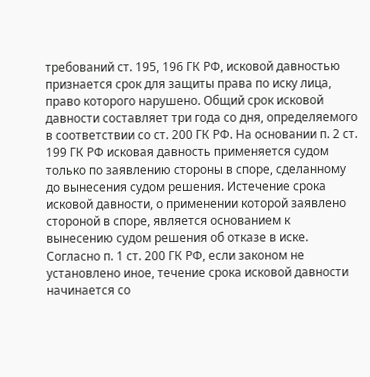требований ст. 195, 196 ГК РФ, исковой давностью признается срок для защиты права по иску лица, право которого нарушено. Общий срок исковой давности составляет три года со дня, определяемого в соответствии со ст. 200 ГК РФ. На основании п. 2 ст. 199 ГК РФ исковая давность применяется судом только по заявлению стороны в споре, сделанному до вынесения судом решения. Истечение срока исковой давности, о применении которой заявлено стороной в споре, является основанием к вынесению судом решения об отказе в иске. Согласно п. 1 ст. 200 ГК РФ, если законом не установлено иное, течение срока исковой давности начинается со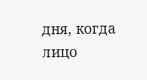дня, когда лицо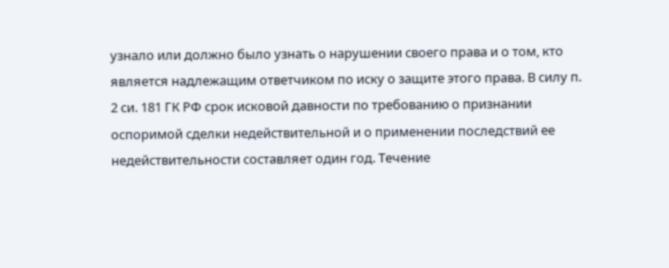узнало или должно было узнать о нарушении своего права и о том, кто является надлежащим ответчиком по иску о защите этого права. В силу п. 2 си. 181 ГК РФ срок исковой давности по требованию о признании оспоримой сделки недействительной и о применении последствий ее недействительности составляет один год. Течение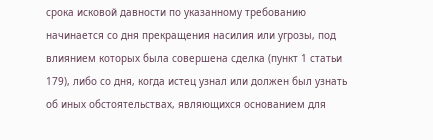срока исковой давности по указанному требованию начинается со дня прекращения насилия или угрозы, под влиянием которых была совершена сделка (пункт 1 статьи 179), либо со дня, когда истец узнал или должен был узнать об иных обстоятельствах, являющихся основанием для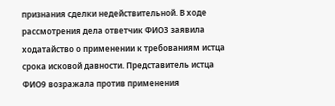признания сделки недействительной. В ходе рассмотрения дела ответчик ФИО3 заявила ходатайство о применении к требованиям истца срока исковой давности. Представитель истца ФИО9 возражала против применения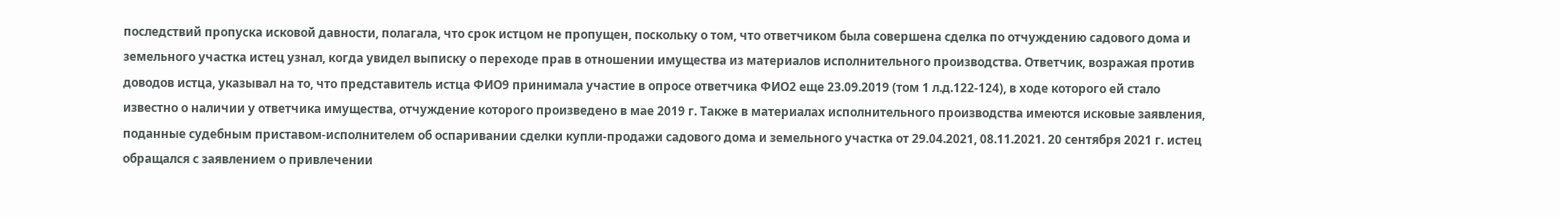последствий пропуска исковой давности, полагала, что срок истцом не пропущен, поскольку о том, что ответчиком была совершена сделка по отчуждению садового дома и земельного участка истец узнал, когда увидел выписку о переходе прав в отношении имущества из материалов исполнительного производства. Ответчик, возражая против доводов истца, указывал на то, что представитель истца ФИО9 принимала участие в опросе ответчика ФИО2 еще 23.09.2019 (том 1 л.д.122-124), в ходе которого ей стало известно о наличии у ответчика имущества, отчуждение которого произведено в мае 2019 г. Также в материалах исполнительного производства имеются исковые заявления, поданные судебным приставом-исполнителем об оспаривании сделки купли-продажи садового дома и земельного участка от 29.04.2021, 08.11.2021. 20 сентября 2021 г. истец обращался с заявлением о привлечении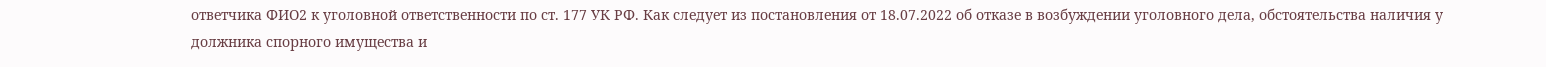ответчика ФИО2 к уголовной ответственности по ст. 177 УК РФ. Как следует из постановления от 18.07.2022 об отказе в возбуждении уголовного дела, обстоятельства наличия у должника спорного имущества и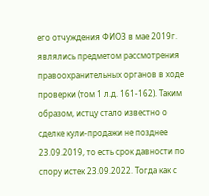его отчуждения ФИО3 в мае 2019г. являлись предметом рассмотрения правоохранительных органов в ходе проверки (том 1 л.д. 161-162). Таким образом, истцу стало известно о сделке кули-продажи не позднее 23.09.2019, то есть срок давности по спору истек 23.09.2022. Тогда как с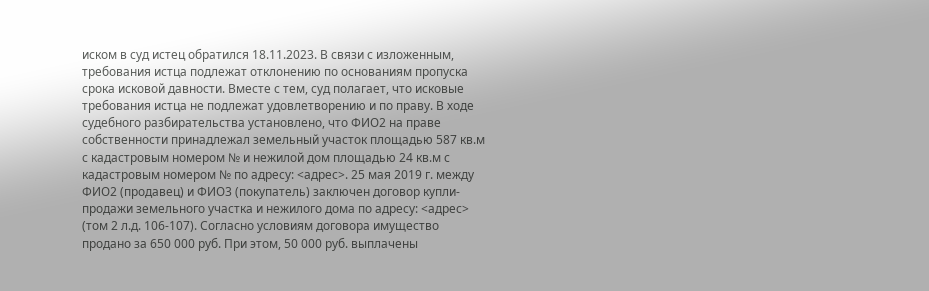иском в суд истец обратился 18.11.2023. В связи с изложенным, требования истца подлежат отклонению по основаниям пропуска срока исковой давности. Вместе с тем, суд полагает, что исковые требования истца не подлежат удовлетворению и по праву. В ходе судебного разбирательства установлено, что ФИО2 на праве собственности принадлежал земельный участок площадью 587 кв.м с кадастровым номером № и нежилой дом площадью 24 кв.м с кадастровым номером № по адресу: <адрес>. 25 мая 2019 г. между ФИО2 (продавец) и ФИО3 (покупатель) заключен договор купли-продажи земельного участка и нежилого дома по адресу: <адрес> (том 2 л.д. 106-107). Согласно условиям договора имущество продано за 650 000 руб. При этом, 50 000 руб. выплачены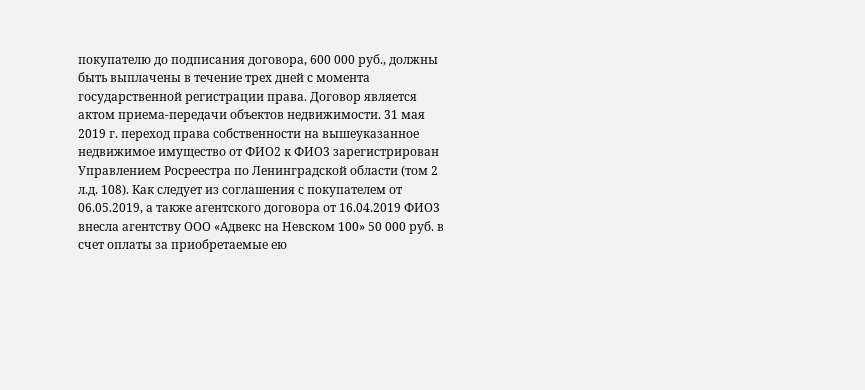покупателю до подписания договора, 600 000 руб., должны быть выплачены в течение трех дней с момента государственной регистрации права. Договор является актом приема-передачи объектов недвижимости. 31 мая 2019 г. переход права собственности на вышеуказанное недвижимое имущество от ФИО2 к ФИО3 зарегистрирован Управлением Росреестра по Ленинградской области (том 2 л.д. 108). Как следует из соглашения с покупателем от 06.05.2019, а также агентского договора от 16.04.2019 ФИО3 внесла агентству ООО «Адвекс на Невском 100» 50 000 руб. в счет оплаты за приобретаемые ею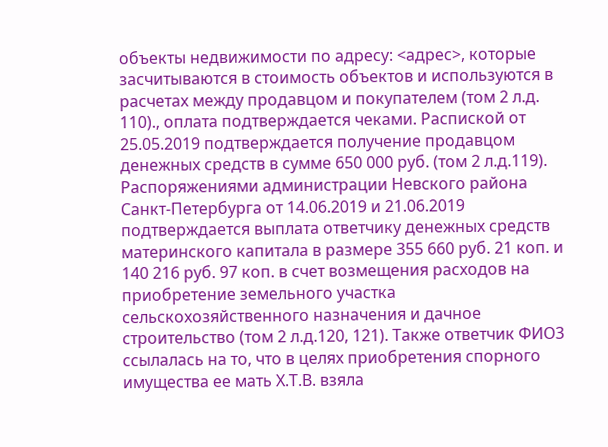объекты недвижимости по адресу: <адрес>, которые засчитываются в стоимость объектов и используются в расчетах между продавцом и покупателем (том 2 л.д. 110)., оплата подтверждается чеками. Распиской от 25.05.2019 подтверждается получение продавцом денежных средств в сумме 650 000 руб. (том 2 л.д.119). Распоряжениями администрации Невского района Санкт-Петербурга от 14.06.2019 и 21.06.2019 подтверждается выплата ответчику денежных средств материнского капитала в размере 355 660 руб. 21 коп. и 140 216 руб. 97 коп. в счет возмещения расходов на приобретение земельного участка сельскохозяйственного назначения и дачное строительство (том 2 л.д.120, 121). Также ответчик ФИО3 ссылалась на то, что в целях приобретения спорного имущества ее мать Х.Т.В. взяла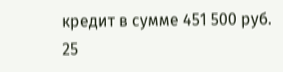кредит в сумме 451 500 руб. 25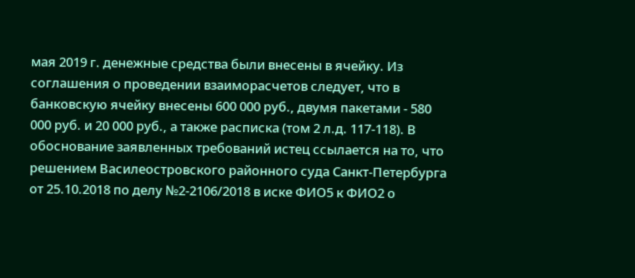мая 2019 г. денежные средства были внесены в ячейку. Из соглашения о проведении взаиморасчетов следует, что в банковскую ячейку внесены 600 000 руб., двумя пакетами - 580 000 руб. и 20 000 руб., а также расписка (том 2 л.д. 117-118). В обоснование заявленных требований истец ссылается на то, что решением Василеостровского районного суда Санкт-Петербурга от 25.10.2018 по делу №2-2106/2018 в иске ФИО5 к ФИО2 о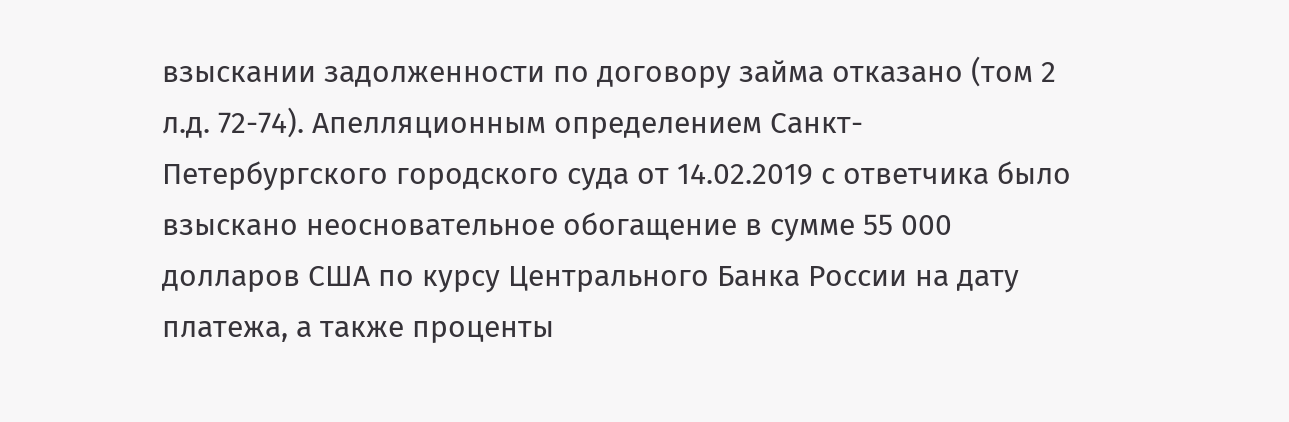взыскании задолженности по договору займа отказано (том 2 л.д. 72-74). Апелляционным определением Санкт-Петербургского городского суда от 14.02.2019 с ответчика было взыскано неосновательное обогащение в сумме 55 000 долларов США по курсу Центрального Банка России на дату платежа, а также проценты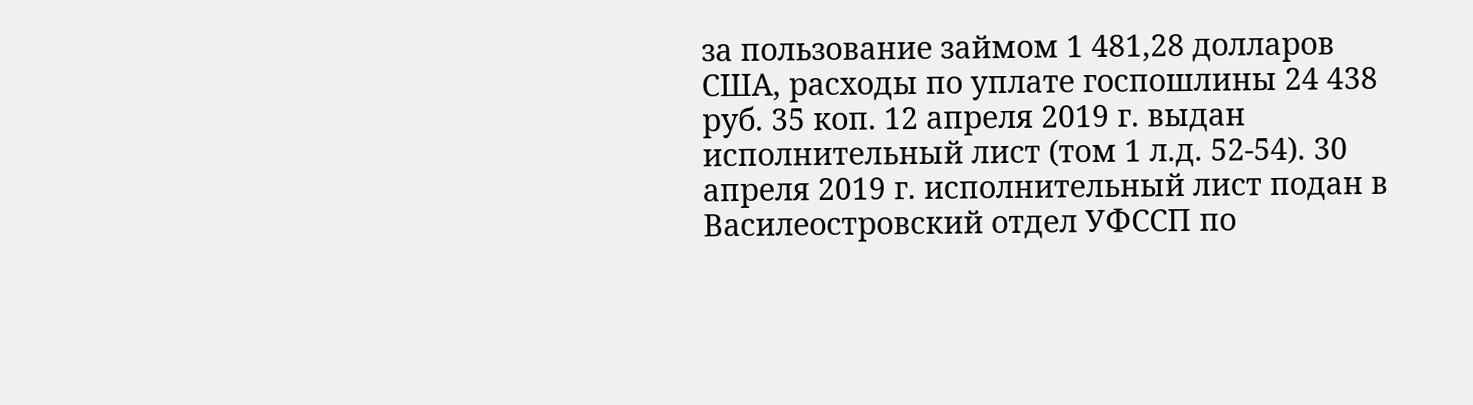за пользование займом 1 481,28 долларов США, расходы по уплате госпошлины 24 438 руб. 35 коп. 12 апреля 2019 г. выдан исполнительный лист (том 1 л.д. 52-54). 30 апреля 2019 г. исполнительный лист подан в Василеостровский отдел УФССП по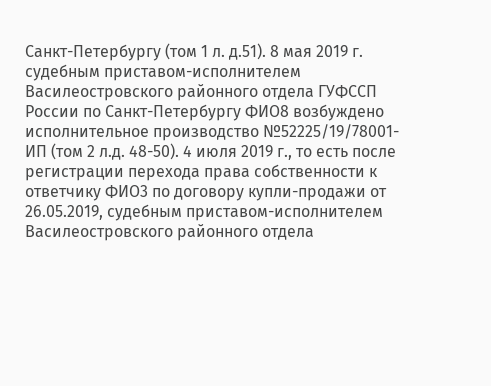Санкт-Петербургу (том 1 л. д.51). 8 мая 2019 г. судебным приставом-исполнителем Василеостровского районного отдела ГУФССП России по Санкт-Петербургу ФИО8 возбуждено исполнительное производство №52225/19/78001-ИП (том 2 л.д. 48-50). 4 июля 2019 г., то есть после регистрации перехода права собственности к ответчику ФИО3 по договору купли-продажи от 26.05.2019, судебным приставом-исполнителем Василеостровского районного отдела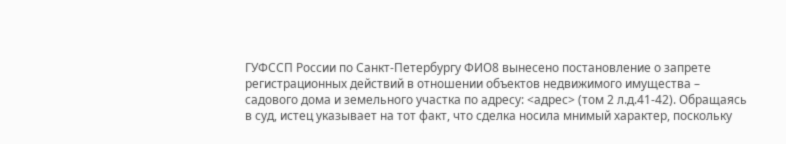ГУФССП России по Санкт-Петербургу ФИО8 вынесено постановление о запрете регистрационных действий в отношении объектов недвижимого имущества – садового дома и земельного участка по адресу: <адрес> (том 2 л.д.41-42). Обращаясь в суд, истец указывает на тот факт, что сделка носила мнимый характер, поскольку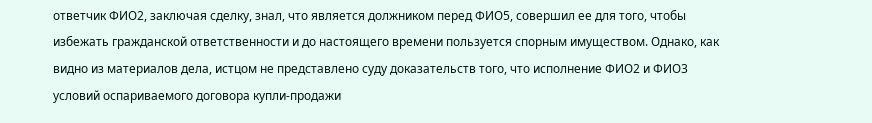ответчик ФИО2, заключая сделку, знал, что является должником перед ФИО5, совершил ее для того, чтобы избежать гражданской ответственности и до настоящего времени пользуется спорным имуществом. Однако, как видно из материалов дела, истцом не представлено суду доказательств того, что исполнение ФИО2 и ФИО3 условий оспариваемого договора купли-продажи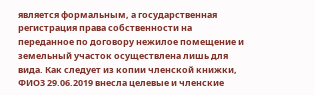является формальным, а государственная регистрация права собственности на переданное по договору нежилое помещение и земельный участок осуществлена лишь для вида. Как следует из копии членской книжки, ФИО3 29.06.2019 внесла целевые и членские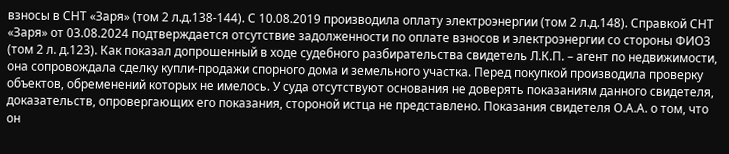взносы в СНТ «Заря» (том 2 л.д.138-144). С 10.08.2019 производила оплату электроэнергии (том 2 л.д.148). Справкой СНТ «Заря» от 03.08.2024 подтверждается отсутствие задолженности по оплате взносов и электроэнергии со стороны ФИО3 (том 2 л. д.123). Как показал допрошенный в ходе судебного разбирательства свидетель Л.К.П. – агент по недвижимости, она сопровождала сделку купли-продажи спорного дома и земельного участка. Перед покупкой производила проверку объектов, обременений которых не имелось. У суда отсутствуют основания не доверять показаниям данного свидетеля, доказательств, опровергающих его показания, стороной истца не представлено. Показания свидетеля О.А.А. о том, что он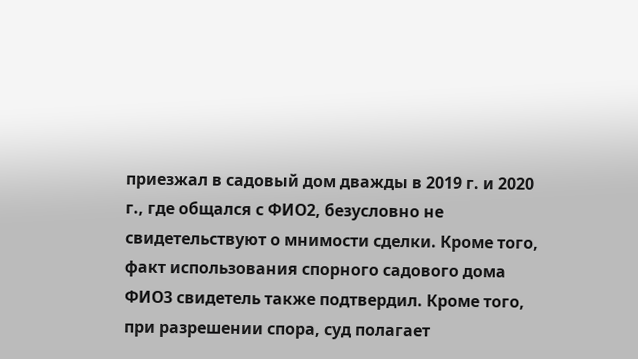приезжал в садовый дом дважды в 2019 г. и 2020 г., где общался с ФИО2, безусловно не свидетельствуют о мнимости сделки. Кроме того, факт использования спорного садового дома ФИО3 свидетель также подтвердил. Кроме того, при разрешении спора, суд полагает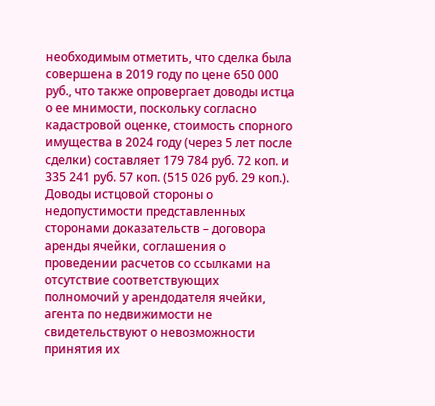необходимым отметить, что сделка была совершена в 2019 году по цене 650 000 руб., что также опровергает доводы истца о ее мнимости, поскольку согласно кадастровой оценке, стоимость спорного имущества в 2024 году (через 5 лет после сделки) составляет 179 784 руб. 72 коп. и 335 241 руб. 57 коп. (515 026 руб. 29 коп.). Доводы истцовой стороны о недопустимости представленных сторонами доказательств – договора аренды ячейки, соглашения о проведении расчетов со ссылками на отсутствие соответствующих полномочий у арендодателя ячейки, агента по недвижимости не свидетельствуют о невозможности принятия их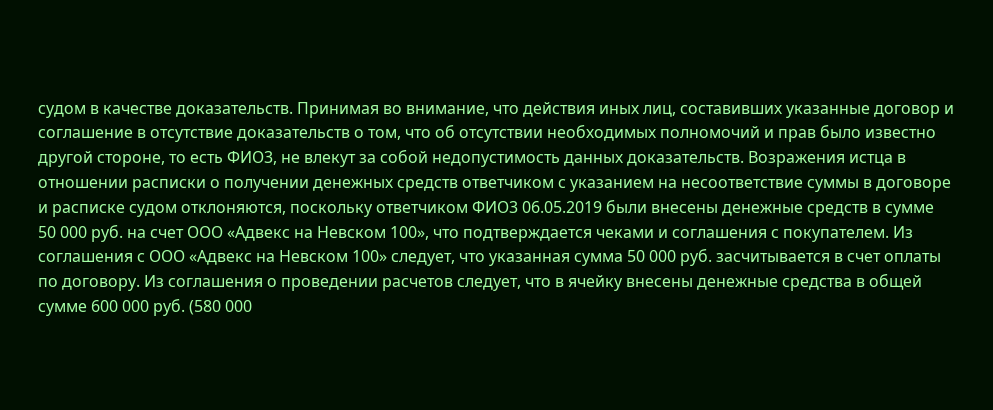судом в качестве доказательств. Принимая во внимание, что действия иных лиц, составивших указанные договор и соглашение в отсутствие доказательств о том, что об отсутствии необходимых полномочий и прав было известно другой стороне, то есть ФИО3, не влекут за собой недопустимость данных доказательств. Возражения истца в отношении расписки о получении денежных средств ответчиком с указанием на несоответствие суммы в договоре и расписке судом отклоняются, поскольку ответчиком ФИО3 06.05.2019 были внесены денежные средств в сумме 50 000 руб. на счет ООО «Адвекс на Невском 100», что подтверждается чеками и соглашения с покупателем. Из соглашения с ООО «Адвекс на Невском 100» следует, что указанная сумма 50 000 руб. засчитывается в счет оплаты по договору. Из соглашения о проведении расчетов следует, что в ячейку внесены денежные средства в общей сумме 600 000 руб. (580 000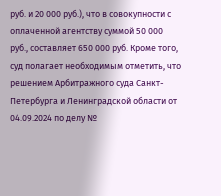руб. и 20 000 руб.), что в совокупности с оплаченной агентству суммой 50 000 руб., составляет 650 000 руб. Кроме того, суд полагает необходимым отметить, что решением Арбитражного суда Санкт-Петербурга и Ленинградской области от 04.09.2024 по делу №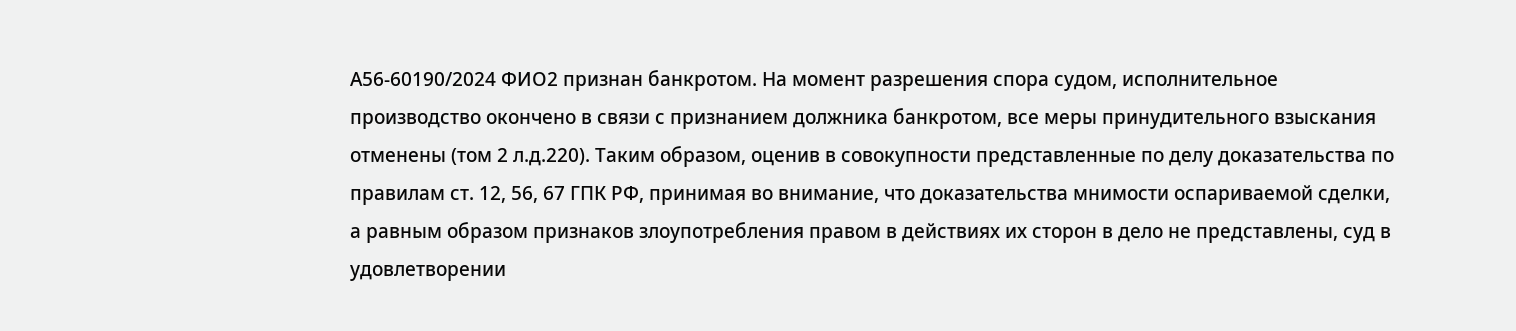А56-60190/2024 ФИО2 признан банкротом. На момент разрешения спора судом, исполнительное производство окончено в связи с признанием должника банкротом, все меры принудительного взыскания отменены (том 2 л.д.220). Таким образом, оценив в совокупности представленные по делу доказательства по правилам ст. 12, 56, 67 ГПК РФ, принимая во внимание, что доказательства мнимости оспариваемой сделки, а равным образом признаков злоупотребления правом в действиях их сторон в дело не представлены, суд в удовлетворении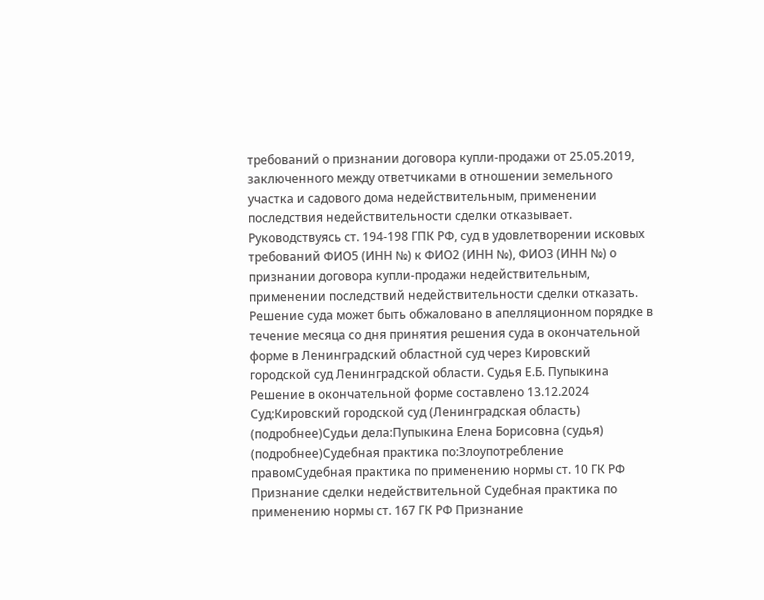требований о признании договора купли-продажи от 25.05.2019, заключенного между ответчиками в отношении земельного участка и садового дома недействительным, применении последствия недействительности сделки отказывает. Руководствуясь ст. 194-198 ГПК РФ, суд в удовлетворении исковых требований ФИО5 (ИНН №) к ФИО2 (ИНН №), ФИО3 (ИНН №) о признании договора купли-продажи недействительным, применении последствий недействительности сделки отказать. Решение суда может быть обжаловано в апелляционном порядке в течение месяца со дня принятия решения суда в окончательной форме в Ленинградский областной суд через Кировский городской суд Ленинградской области. Судья Е.Б. Пупыкина Решение в окончательной форме составлено 13.12.2024 Суд:Кировский городской суд (Ленинградская область) (подробнее)Судьи дела:Пупыкина Елена Борисовна (судья) (подробнее)Судебная практика по:Злоупотребление правомСудебная практика по применению нормы ст. 10 ГК РФ Признание сделки недействительной Судебная практика по применению нормы ст. 167 ГК РФ Признание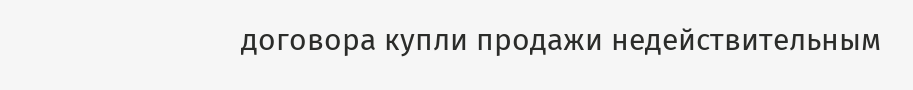договора купли продажи недействительным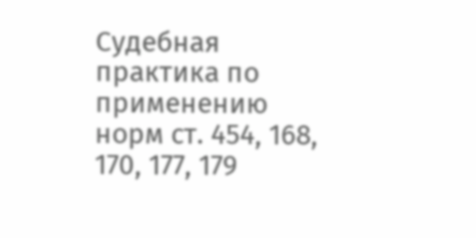Судебная практика по применению норм ст. 454, 168, 170, 177, 179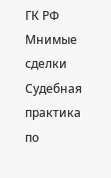ГК РФ
Мнимые сделки Судебная практика по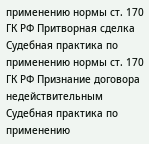применению нормы ст. 170 ГК РФ Притворная сделка Судебная практика по применению нормы ст. 170 ГК РФ Признание договора недействительным Судебная практика по применению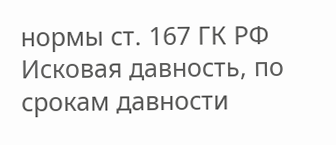нормы ст. 167 ГК РФ Исковая давность, по срокам давности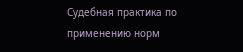Судебная практика по применению норм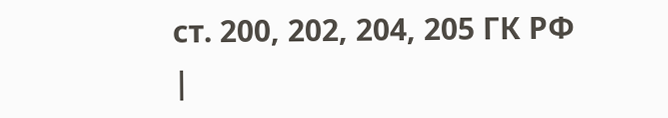ст. 200, 202, 204, 205 ГК РФ |